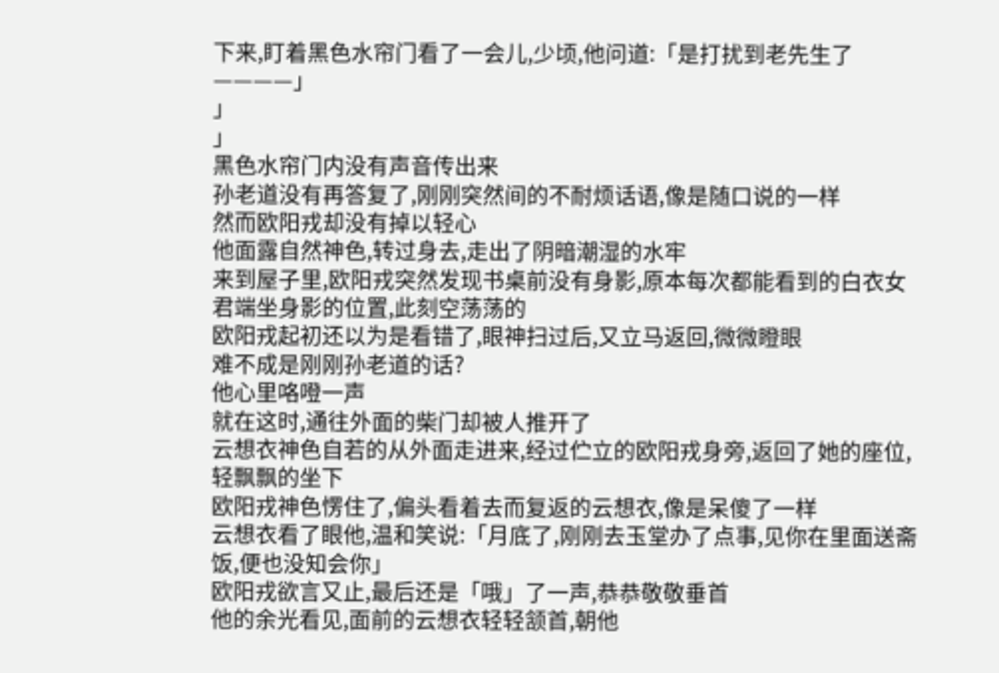下来,盯着黑色水帘门看了一会儿,少顷,他问道:「是打扰到老先生了————」
」
」
黑色水帘门内没有声音传出来
孙老道没有再答复了,刚刚突然间的不耐烦话语,像是随口说的一样
然而欧阳戎却没有掉以轻心
他面露自然神色,转过身去,走出了阴暗潮湿的水牢
来到屋子里,欧阳戎突然发现书桌前没有身影,原本每次都能看到的白衣女君端坐身影的位置,此刻空荡荡的
欧阳戎起初还以为是看错了,眼神扫过后,又立马返回,微微瞪眼
难不成是刚刚孙老道的话?
他心里咯噔一声
就在这时,通往外面的柴门却被人推开了
云想衣神色自若的从外面走进来,经过伫立的欧阳戎身旁,返回了她的座位,轻飘飘的坐下
欧阳戎神色愣住了,偏头看着去而复返的云想衣,像是呆傻了一样
云想衣看了眼他,温和笑说:「月底了,刚刚去玉堂办了点事,见你在里面送斋饭,便也没知会你」
欧阳戎欲言又止,最后还是「哦」了一声,恭恭敬敬垂首
他的余光看见,面前的云想衣轻轻颔首,朝他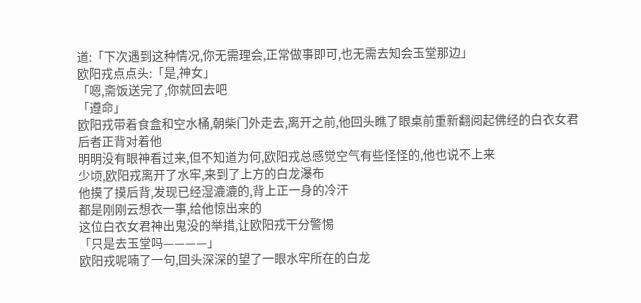道:「下次遇到这种情况,你无需理会,正常做事即可,也无需去知会玉堂那边」
欧阳戎点点头:「是,神女」
「嗯,斋饭送完了,你就回去吧
「遵命」
欧阳戎带着食盒和空水桶,朝柴门外走去,离开之前,他回头瞧了眼桌前重新翻阅起佛经的白衣女君
后者正背对着他
明明没有眼神看过来,但不知道为何,欧阳戎总感觉空气有些怪怪的,他也说不上来
少顷,欧阳戎离开了水牢,来到了上方的白龙瀑布
他摸了摸后背,发现已经湿漉漉的,背上正一身的冷汗
都是刚刚云想衣一事,给他惊出来的
这位白衣女君神出鬼没的举措,让欧阳戎干分警惕
「只是去玉堂吗————」
欧阳戎呢喃了一句,回头深深的望了一眼水牢所在的白龙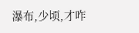瀑布,少顷,才咋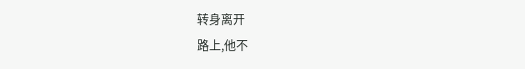转身离开
路上,他不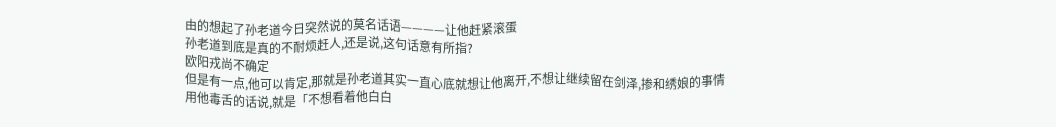由的想起了孙老道今日突然说的莫名话语————让他赶紧滚蛋
孙老道到底是真的不耐烦赶人,还是说,这句话意有所指?
欧阳戎尚不确定
但是有一点,他可以肯定,那就是孙老道其实一直心底就想让他离开,不想让继续留在剑泽,掺和绣娘的事情
用他毒舌的话说,就是「不想看着他白白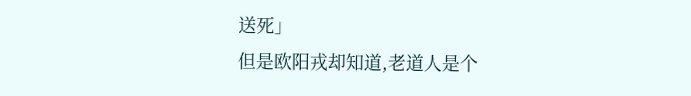送死」
但是欧阳戎却知道,老道人是个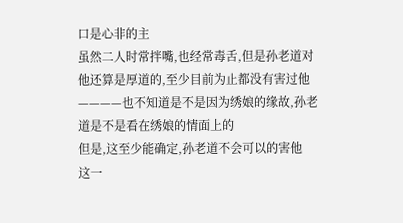口是心非的主
虽然二人时常拌嘴,也经常毒舌,但是孙老道对他还算是厚道的,至少目前为止都没有害过他————也不知道是不是因为绣娘的缘故,孙老道是不是看在绣娘的情面上的
但是,这至少能确定,孙老道不会可以的害他
这一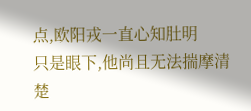点,欧阳戎一直心知肚明
只是眼下,他尚且无法揣摩清楚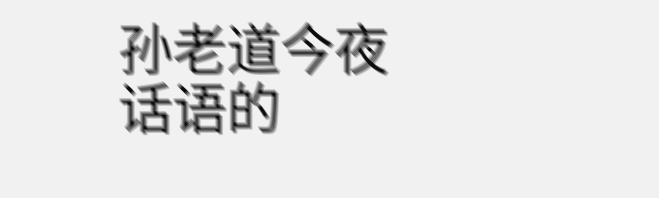孙老道今夜话语的